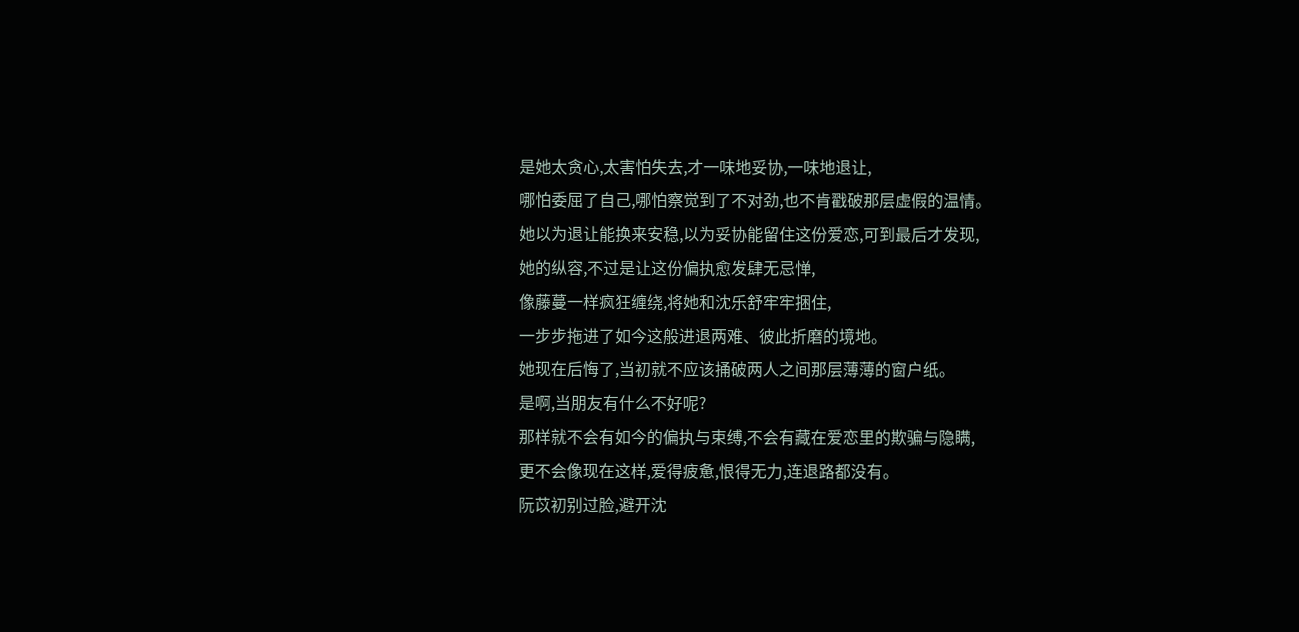是她太贪心,太害怕失去,才一味地妥协,一味地退让,
哪怕委屈了自己,哪怕察觉到了不对劲,也不肯戳破那层虚假的温情。
她以为退让能换来安稳,以为妥协能留住这份爱恋,可到最后才发现,
她的纵容,不过是让这份偏执愈发肆无忌惮,
像藤蔓一样疯狂缠绕,将她和沈乐舒牢牢捆住,
一步步拖进了如今这般进退两难、彼此折磨的境地。
她现在后悔了,当初就不应该捅破两人之间那层薄薄的窗户纸。
是啊,当朋友有什么不好呢?
那样就不会有如今的偏执与束缚,不会有藏在爱恋里的欺骗与隐瞒,
更不会像现在这样,爱得疲惫,恨得无力,连退路都没有。
阮苡初别过脸,避开沈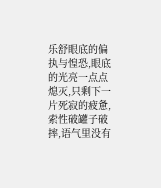乐舒眼底的偏执与惶恐,眼底的光亮一点点熄灭,只剩下一片死寂的疲惫,
索性破罐子破摔,语气里没有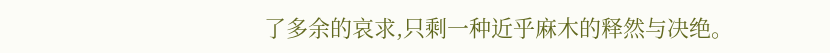了多余的哀求,只剩一种近乎麻木的释然与决绝。